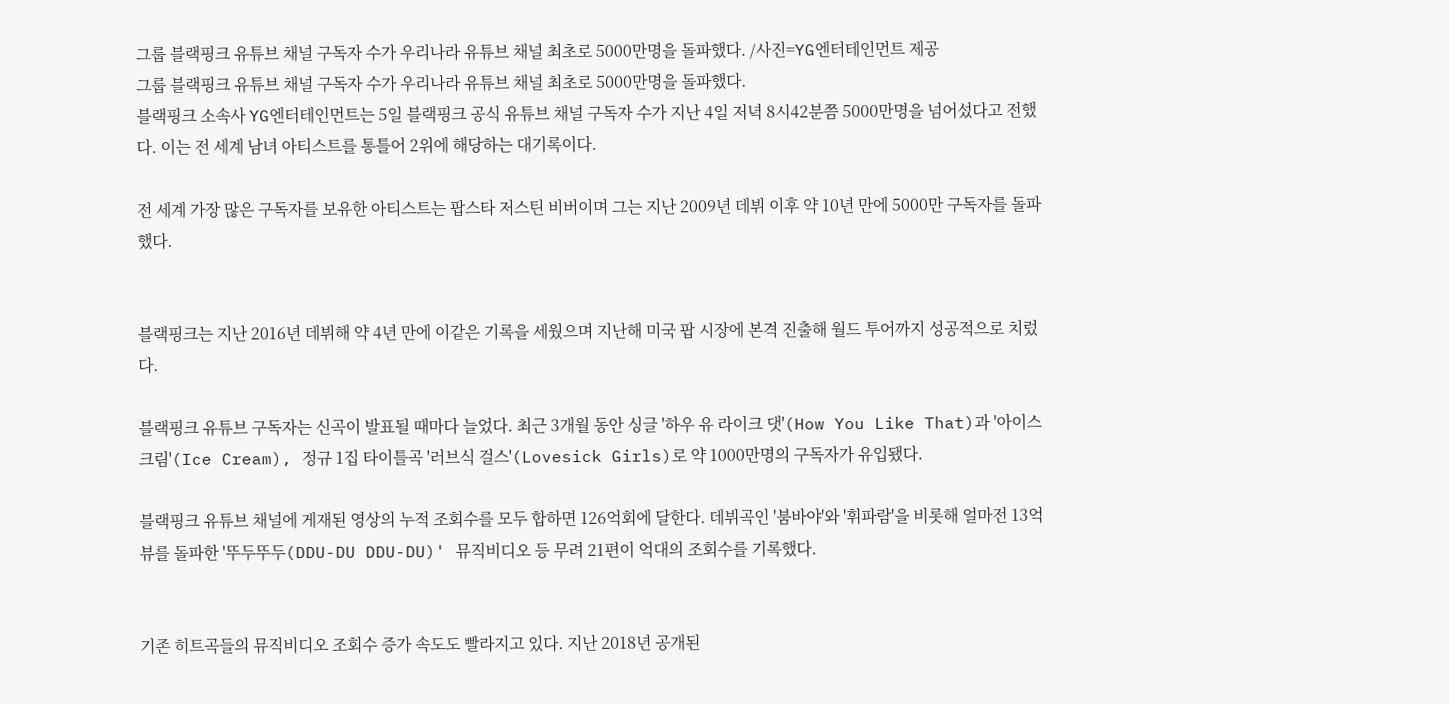그룹 블랙핑크 유튜브 채널 구독자 수가 우리나라 유튜브 채널 최초로 5000만명을 돌파했다. /사진=YG엔터테인먼트 제공
그룹 블랙핑크 유튜브 채널 구독자 수가 우리나라 유튜브 채널 최초로 5000만명을 돌파했다.
블랙핑크 소속사 YG엔터테인먼트는 5일 블랙핑크 공식 유튜브 채널 구독자 수가 지난 4일 저녁 8시42분쯤 5000만명을 넘어섰다고 전했다. 이는 전 세계 남녀 아티스트를 통틀어 2위에 해당하는 대기록이다.

전 세계 가장 많은 구독자를 보유한 아티스트는 팝스타 저스틴 비버이며 그는 지난 2009년 데뷔 이후 약 10년 만에 5000만 구독자를 돌파했다.


블랙핑크는 지난 2016년 데뷔해 약 4년 만에 이같은 기록을 세웠으며 지난해 미국 팝 시장에 본격 진출해 월드 투어까지 성공적으로 치렀다.

블랙핑크 유튜브 구독자는 신곡이 발표될 때마다 늘었다. 최근 3개월 동안 싱글 '하우 유 라이크 댓'(How You Like That)과 '아이스크림'(Ice Cream), 정규 1집 타이틀곡 '러브식 걸스'(Lovesick Girls)로 약 1000만명의 구독자가 유입됐다.

블랙핑크 유튜브 채널에 게재된 영상의 누적 조회수를 모두 합하면 126억회에 달한다. 데뷔곡인 '붐바야'와 '휘파람'을 비롯해 얼마전 13억뷰를 돌파한 '뚜두뚜두(DDU-DU DDU-DU)' 뮤직비디오 등 무려 21편이 억대의 조회수를 기록했다.


기존 히트곡들의 뮤직비디오 조회수 증가 속도도 빨라지고 있다. 지난 2018년 공개된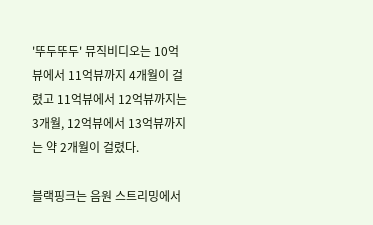'뚜두뚜두' 뮤직비디오는 10억뷰에서 11억뷰까지 4개월이 걸렸고 11억뷰에서 12억뷰까지는 3개월, 12억뷰에서 13억뷰까지는 약 2개월이 걸렸다.

블랙핑크는 음원 스트리밍에서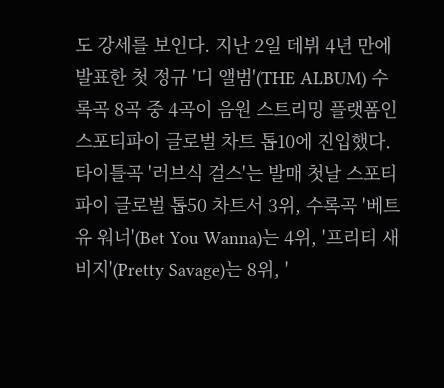도 강세를 보인다. 지난 2일 데뷔 4년 만에 발표한 첫 정규 '디 앨범'(THE ALBUM) 수록곡 8곡 중 4곡이 음원 스트리밍 플랫폼인 스포티파이 글로벌 차트 톱10에 진입했다. 타이틀곡 '러브식 걸스'는 발매 첫날 스포티파이 글로벌 톱50 차트서 3위, 수록곡 '베트 유 워너'(Bet You Wanna)는 4위, '프리티 새비지'(Pretty Savage)는 8위, '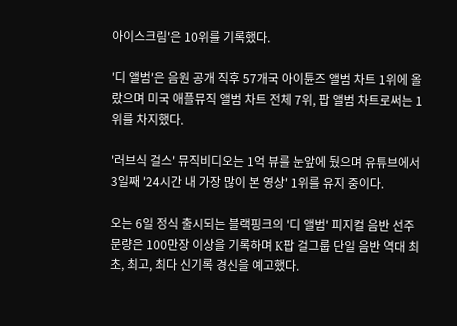아이스크림'은 10위를 기록했다.

'디 앨범'은 음원 공개 직후 57개국 아이튠즈 앨범 차트 1위에 올랐으며 미국 애플뮤직 앨범 차트 전체 7위, 팝 앨범 차트로써는 1위를 차지했다.

'러브식 걸스' 뮤직비디오는 1억 뷰를 눈앞에 뒀으며 유튜브에서 3일째 '24시간 내 가장 많이 본 영상' 1위를 유지 중이다.

오는 6일 정식 출시되는 블랙핑크의 '디 앨범' 피지컬 음반 선주문량은 100만장 이상을 기록하며 K팝 걸그룹 단일 음반 역대 최초, 최고, 최다 신기록 경신을 예고했다.